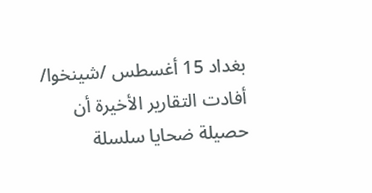بغداد 15 أغسطس /شينخوا/ أفادت التقارير الأخيرة أن حصيلة ضحايا سلسلة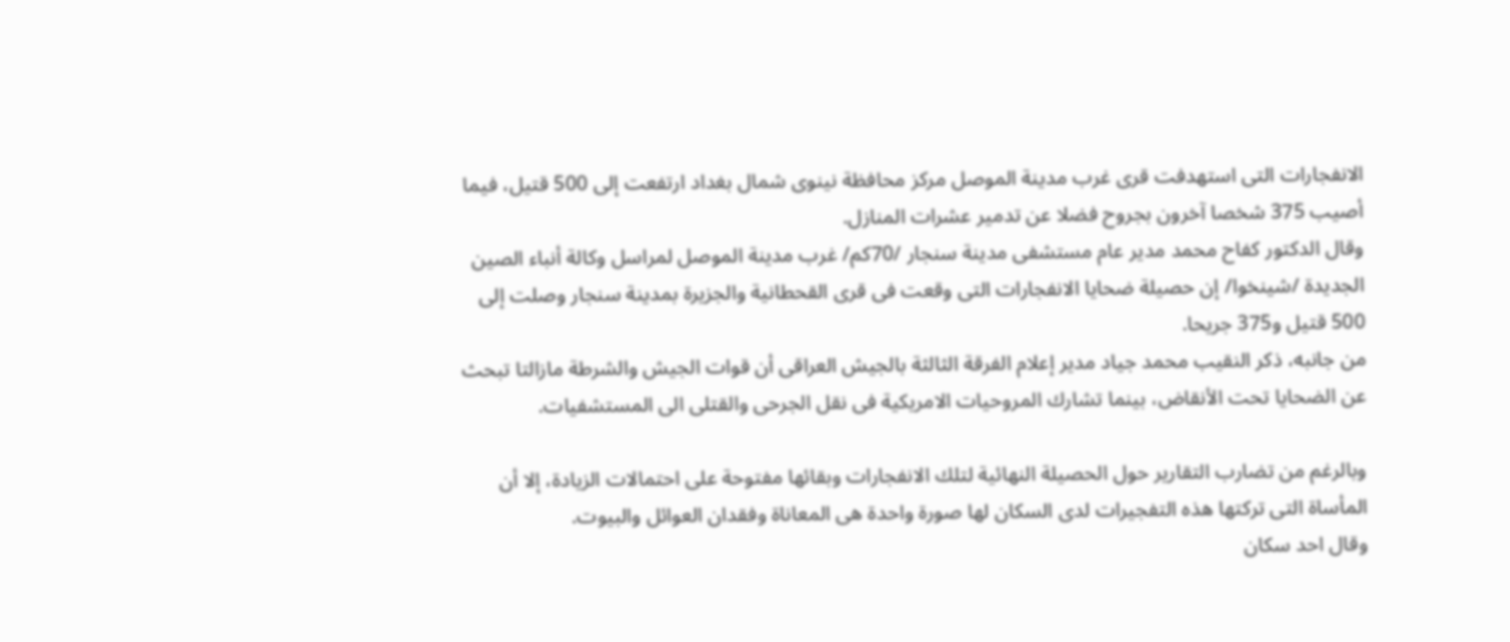الانفجارات التى استهدفت قرى غرب مدينة الموصل مركز محافظة نينوى شمال بغداد ارتفعت إلى 500 قتيل، فيما أصيب 375 شخصا آخرون بجروح فضلا عن تدمير عشرات المنازل.
وقال الدكتور كفاح محمد مدير عام مستشفى مدينة سنجار /70كم/ غرب مدينة الموصل لمراسل وكالة أنباء الصين الجديدة /شينخوا/ إن حصيلة ضحايا الانفجارات التى وقعت فى قرى القحطانية والجزيرة بمدينة سنجار وصلت إلى 500 قتيل و375 جريحا.
من جانبه، ذكر النقيب محمد جياد مدير إعلام الفرقة الثالثة بالجيش العراقى أن قوات الجيش والشرطة مازالتا تبحث عن الضحايا تحت الأنقاض، بينما تشارك المروحيات الامريكية فى نقل الجرحى والقتلى الى المستشفيات.

وبالرغم من تضارب التقارير حول الحصيلة النهائية لتلك الانفجارات وبقائها مفتوحة على احتمالات الزيادة، إلا أن المأساة التى تركتها هذه التفجيرات لدى السكان لها صورة واحدة هى المعاناة وفقدان العوائل والبيوت.
وقال احد سكان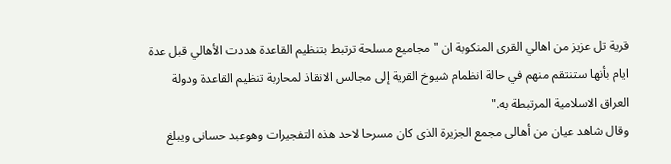قرية تل عزيز من اهالي القرى المنكوبة ان "مجاميع مسلحة ترتبط بتنظيم القاعدة هددت الأهالي قبل عدة ايام بأنها ستنتقم منهم في حالة انظمام شيوخ القرية إلى مجالس الانقاذ لمحاربة تنظيم القاعدة ودولة العراق الاسلامية المرتبطة به."
وقال شاهد عيان من أهالى مجمع الجزيرة الذى كان مسرحا لاحد هذه التفجيرات وهوعبد حسانى ويبلغ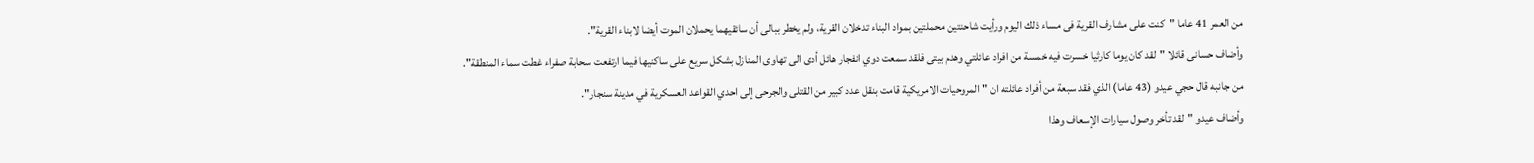من العمر 41 عاما "كنت على مشارف القرية فى مساء ذلك اليوم ورأيت شاحنتين محملتين بمواد البناء تدخلان القرية، ولم يخطر ببالى أن سائقيهما يحملان الموت أيضا لابناء القرية".
وأضاف حسانى قائلا "لقد كان يوما كارثيا خسرت فيه خمسة من افراد عائلتي وهدم بيتى فلقد سمعت دوي انفجار هائل أدى الى تهاوى المنازل بشكل سريع على ساكنيها فيما ارتفعت سحابة صفراء غطت سماء المنطقة".
من جانبه قال حجي عيدو (43 عاما) الذي فقد سبعة من أفراد عائلته ان "المروحيات الامريكية قامت بنقل عدد كبير من القتلى والجرحى إلى احدي القواعد العسكرية في مدينة سنجار".
وأضاف عيدو "لقد تأخر وصول سيارات الإسعاف وهذا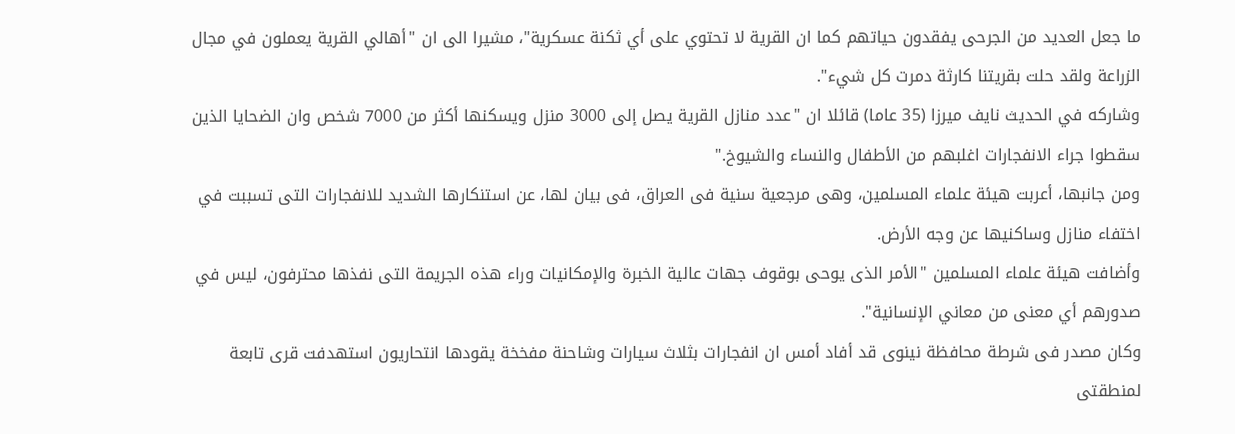ما جعل العديد من الجرحى يفقدون حياتهم كما ان القرية لا تحتوي على أي ثكنة عسكرية"، مشيرا الى ان "أهالي القرية يعملون في مجال الزراعة ولقد حلت بقريتنا كارثة دمرت كل شيء".
وشاركه في الحديث نايف ميرزا (35 عاما) قائلا ان "عدد منازل القرية يصل إلى 3000 منزل ويسكنها أكثر من 7000 شخص وان الضحايا الذين سقطوا جراء الانفجارات اغلبهم من الأطفال والنساء والشيوخ."
ومن جانبها، أعربت هيئة علماء المسلمين، وهى مرجعية سنية فى العراق، فى بيان لها، عن استنكارها الشديد للانفجارات التى تسببت في اختفاء منازل وساكنيها عن وجه الأرض.
وأضافت هيئة علماء المسلمين "الأمر الذى يوحى بوقوف جهات عالية الخبرة والإمكانيات وراء هذه الجريمة التى نفذها محترفون، ليس في صدورهم أي معنى من معاني الإنسانية".
وكان مصدر فى شرطة محافظة نينوى قد أفاد أمس ان انفجارات بثلاث سيارات وشاحنة مفخخة يقودها انتحاريون استهدفت قرى تابعة لمنطقتى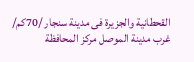القحطانية والجزيرة فى مدينة سنجار /70كم/ غرب مدينة الموصل مركز المحافظة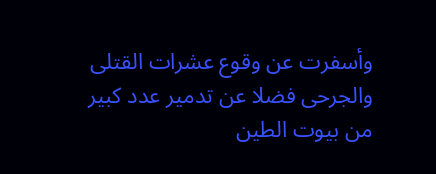وأسفرت عن وقوع عشرات القتلى والجرحى فضلا عن تدمير عدد كبير من بيوت الطين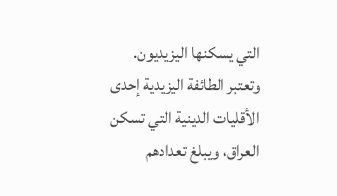التي يسكنها اليزيديون.
وتعتبر الطائفة اليزيدية إحدى الأقليات الدينية التي تسكن العراق، ويبلغ تعدادهم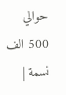حوالي 500 الف نسمة |